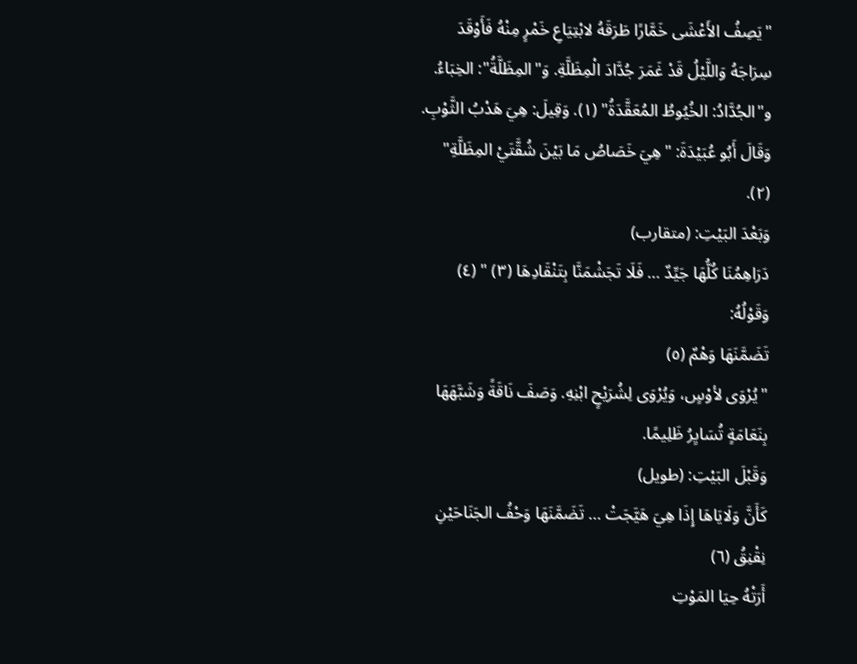"يَصِفُ الأَعْشَى خَمَّارًا طَرَقَهُ لابْتِيَاعِ خَمْرٍ مِنْهُ فَأَوْقَدَ سِرَاجَهُ وَاللَّيْلُ قَدْ غَمَرَ جُدَّادَ الْمِظَلَّةِ. وَ"المِظَلَّةُ": الخِبَاءُ.
و"الجُدَّادُ: الخُيُوطُ المُعَقَّدَةُ" (١). وَقِيلَ: هِيَ هَدْبُ الثَّوْبِ. وَقَالَ أَبُو عُبَيْدَةَ: "هِيَ خَصَاصُ مَا بَيْنَ شُقَّتَيْ المِظَلَّةِ" (٢).
وَبَعْدَ البَيْتِ: (متقارب)
دَرَاهِمُنَا كُلُّهَا جَيِّدٌ … فَلَا تَجَشْمَنَّا بِتَنْقَادِهَا (٣) " (٤)
وَقَوْلُهُ:
تَضَمَّنَهَا وَهْمٌ (٥)
"يُرْوَى لأوْسٍ، وَيُرْوَى لِشُرَيْحٍ ابْنِهِ. وَصَفَ نَاقَةً وَشَبَّهَهَا بِنَعَامَةٍ تُسَايِرُ ظَلِيمًا.
وَقَبْلَ البَيْتِ: (طويل)
كَأَنَّ وَلَايَاهَا إِذَا هِيَ هَيَّجَتْ … تَضَمَّنَهَا وَحْفُ الجَنَاحَيْنِ نِقْنِقُ (٦)
أَرَتْهُ حِيَا المَوْتِ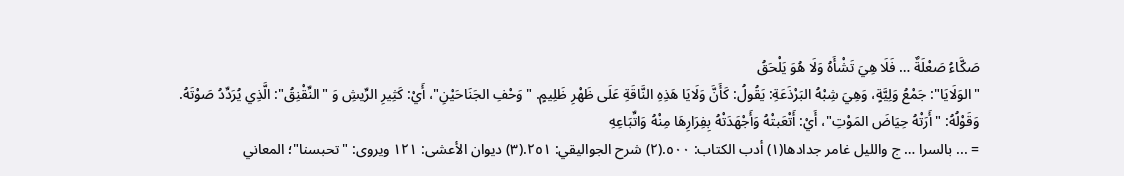صَكَّاءُ صَعْلَةٌ … فَلَا هِيَ تَشْأَهُ وَلَا هُوَ يَلْحَقُ
"الوَلَايَا": جَمْعُ وَلِيَّةٍ، وَهِيَ شِبْهُ البَرْذَعَةِ: يَقُولُ: كَأَنَّ وَلَايَا هَذِهِ النَّاقَةِ عَلَى ظَهْرِ ظَلِيمٍ. "وَحْفِ الجَنَاحَيْنِ"، أَيْ: كَثِيرِ الرِّيشِ وَ "النِّقْنِقُ": الَّذِي يُرَدِّدُ صَوْتَهُ.
وَقَوْلُهُ: "أَرَتْهُ حِيَاضَ المَوْتِ"، أَيْ: أَتْعَبتْهُ وَأَجْهَدَتْهُ بِفِرَارِهَا مِنْهُ وَاتِّبَاعِهِ
= ... بالسرا … ج والليل غامر جدادها(١) أدب الكتاب: ٥٠٠.(٢) شرح الجواليقي: ٢٥١.(٣) ديوان الأعشى: ١٢١ ويروى: "تحبسنا"؛ المعاني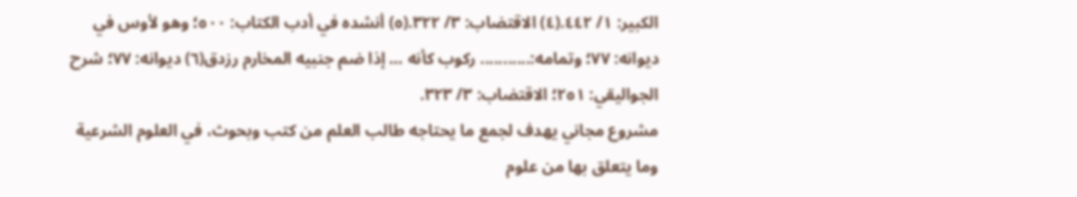الكبير: ١/ ٤٤٢.(٤) الاقتضاب: ٣/ ٣٢٢.(٥) أنشده في أدب الكتاب: ٥٠٠؛ وهو لأوس في ديوانه: ٧٧؛ وتمامه:........... ركوب كأنه … إذا ضم جنبيه المخارم رزدق(٦) ديوانه: ٧٧؛ شرح الجواليقي: ٢٥١؛ الاقتضاب: ٣/ ٣٢٣.
مشروع مجاني يهدف لجمع ما يحتاجه طالب العلم من كتب وبحوث، في العلوم الشرعية وما يتعلق بها من علوم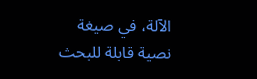الآلة، في صيغة نصية قابلة للبحث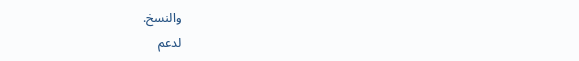والنسخ.
لدعم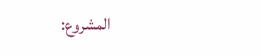المشروع: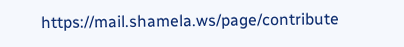https://mail.shamela.ws/page/contribute